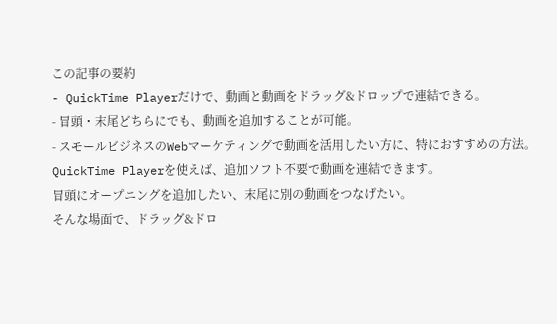この記事の要約
- QuickTime Playerだけで、動画と動画をドラッグ&ドロップで連結できる。
- 冒頭・末尾どちらにでも、動画を追加することが可能。
- スモールビジネスのWebマーケティングで動画を活用したい方に、特におすすめの方法。
QuickTime Playerを使えば、追加ソフト不要で動画を連結できます。
冒頭にオープニングを追加したい、末尾に別の動画をつなげたい。
そんな場面で、ドラッグ&ドロ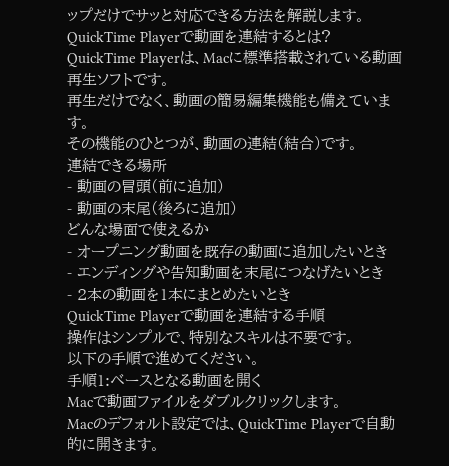ップだけでサッと対応できる方法を解説します。
QuickTime Playerで動画を連結するとは?
QuickTime Playerは、Macに標準搭載されている動画再生ソフトです。
再生だけでなく、動画の簡易編集機能も備えています。
その機能のひとつが、動画の連結(結合)です。
連結できる場所
- 動画の冒頭(前に追加)
- 動画の末尾(後ろに追加)
どんな場面で使えるか
- オープニング動画を既存の動画に追加したいとき
- エンディングや告知動画を末尾につなげたいとき
- 2本の動画を1本にまとめたいとき
QuickTime Playerで動画を連結する手順
操作はシンプルで、特別なスキルは不要です。
以下の手順で進めてください。
手順1:ベースとなる動画を開く
Macで動画ファイルをダブルクリックします。
Macのデフォルト設定では、QuickTime Playerで自動的に開きます。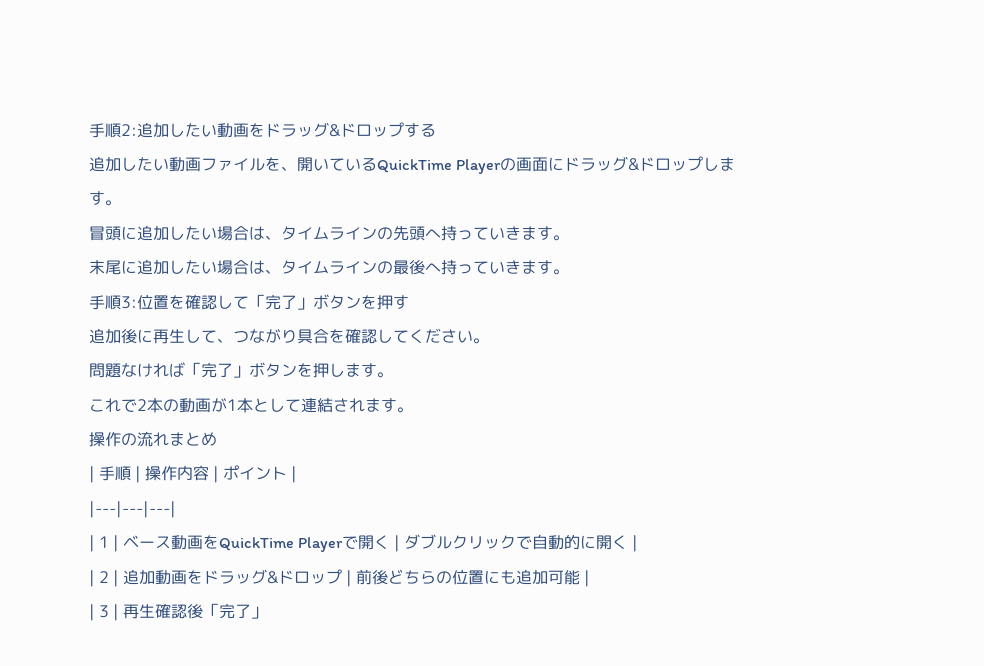手順2:追加したい動画をドラッグ&ドロップする
追加したい動画ファイルを、開いているQuickTime Playerの画面にドラッグ&ドロップします。
冒頭に追加したい場合は、タイムラインの先頭へ持っていきます。
末尾に追加したい場合は、タイムラインの最後へ持っていきます。
手順3:位置を確認して「完了」ボタンを押す
追加後に再生して、つながり具合を確認してください。
問題なければ「完了」ボタンを押します。
これで2本の動画が1本として連結されます。
操作の流れまとめ
| 手順 | 操作内容 | ポイント |
|---|---|---|
| 1 | ベース動画をQuickTime Playerで開く | ダブルクリックで自動的に開く |
| 2 | 追加動画をドラッグ&ドロップ | 前後どちらの位置にも追加可能 |
| 3 | 再生確認後「完了」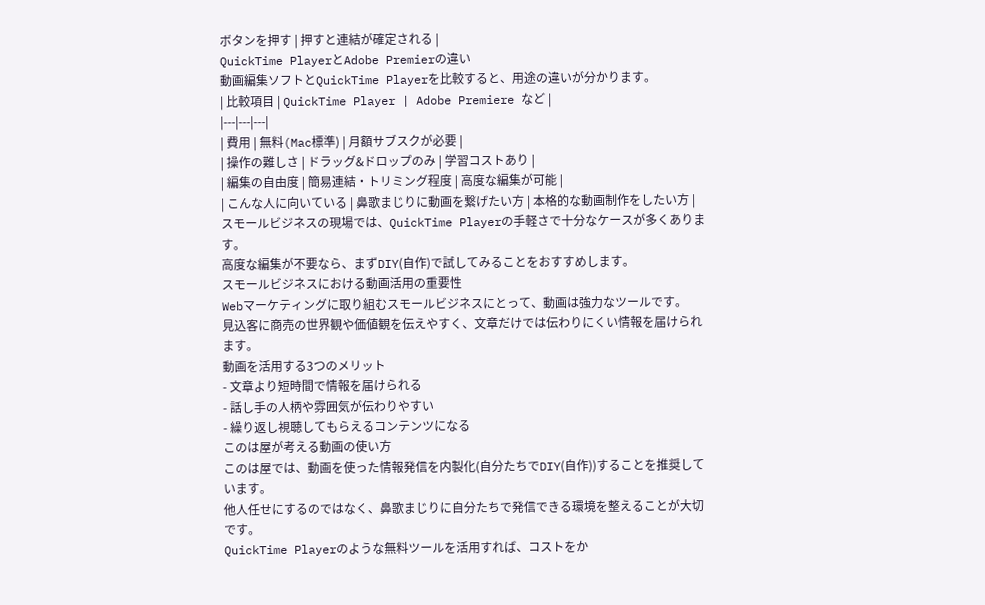ボタンを押す | 押すと連結が確定される |
QuickTime PlayerとAdobe Premierの違い
動画編集ソフトとQuickTime Playerを比較すると、用途の違いが分かります。
| 比較項目 | QuickTime Player | Adobe Premiere など |
|---|---|---|
| 費用 | 無料(Mac標準) | 月額サブスクが必要 |
| 操作の難しさ | ドラッグ&ドロップのみ | 学習コストあり |
| 編集の自由度 | 簡易連結・トリミング程度 | 高度な編集が可能 |
| こんな人に向いている | 鼻歌まじりに動画を繋げたい方 | 本格的な動画制作をしたい方 |
スモールビジネスの現場では、QuickTime Playerの手軽さで十分なケースが多くあります。
高度な編集が不要なら、まずDIY(自作)で試してみることをおすすめします。
スモールビジネスにおける動画活用の重要性
Webマーケティングに取り組むスモールビジネスにとって、動画は強力なツールです。
見込客に商売の世界観や価値観を伝えやすく、文章だけでは伝わりにくい情報を届けられます。
動画を活用する3つのメリット
- 文章より短時間で情報を届けられる
- 話し手の人柄や雰囲気が伝わりやすい
- 繰り返し視聴してもらえるコンテンツになる
このは屋が考える動画の使い方
このは屋では、動画を使った情報発信を内製化(自分たちでDIY(自作))することを推奨しています。
他人任せにするのではなく、鼻歌まじりに自分たちで発信できる環境を整えることが大切です。
QuickTime Playerのような無料ツールを活用すれば、コストをか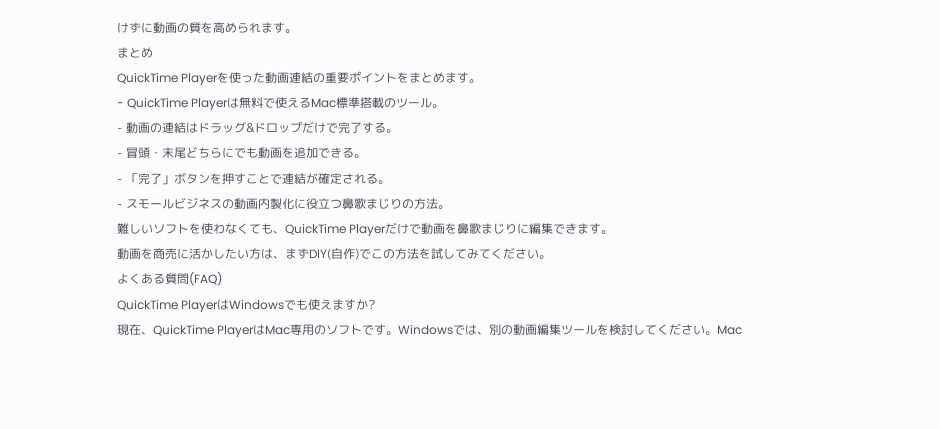けずに動画の質を高められます。
まとめ
QuickTime Playerを使った動画連結の重要ポイントをまとめます。
- QuickTime Playerは無料で使えるMac標準搭載のツール。
- 動画の連結はドラッグ&ドロップだけで完了する。
- 冒頭・末尾どちらにでも動画を追加できる。
- 「完了」ボタンを押すことで連結が確定される。
- スモールビジネスの動画内製化に役立つ鼻歌まじりの方法。
難しいソフトを使わなくても、QuickTime Playerだけで動画を鼻歌まじりに編集できます。
動画を商売に活かしたい方は、まずDIY(自作)でこの方法を試してみてください。
よくある質問(FAQ)
QuickTime PlayerはWindowsでも使えますか?
現在、QuickTime PlayerはMac専用のソフトです。Windowsでは、別の動画編集ツールを検討してください。Mac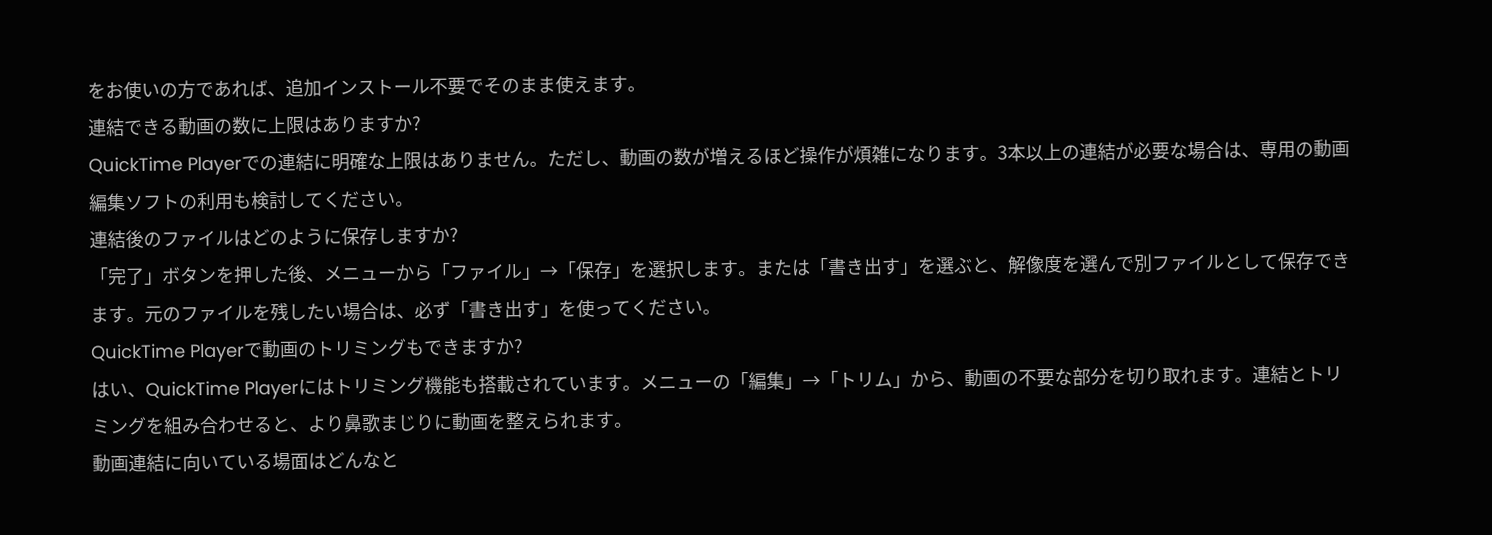をお使いの方であれば、追加インストール不要でそのまま使えます。
連結できる動画の数に上限はありますか?
QuickTime Playerでの連結に明確な上限はありません。ただし、動画の数が増えるほど操作が煩雑になります。3本以上の連結が必要な場合は、専用の動画編集ソフトの利用も検討してください。
連結後のファイルはどのように保存しますか?
「完了」ボタンを押した後、メニューから「ファイル」→「保存」を選択します。または「書き出す」を選ぶと、解像度を選んで別ファイルとして保存できます。元のファイルを残したい場合は、必ず「書き出す」を使ってください。
QuickTime Playerで動画のトリミングもできますか?
はい、QuickTime Playerにはトリミング機能も搭載されています。メニューの「編集」→「トリム」から、動画の不要な部分を切り取れます。連結とトリミングを組み合わせると、より鼻歌まじりに動画を整えられます。
動画連結に向いている場面はどんなと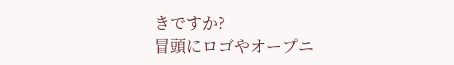きですか?
冒頭にロゴやオープニ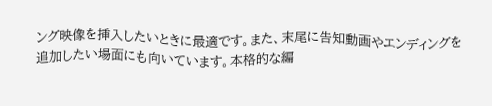ング映像を挿入したいときに最適です。また、末尾に告知動画やエンディングを追加したい場面にも向いています。本格的な編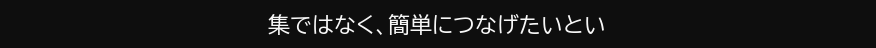集ではなく、簡単につなげたいとい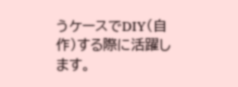うケースでDIY(自作)する際に活躍します。